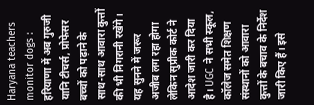Haryana teachers monitor dogs : हरियाणा में अब गुरुजी यानि टीचर्स, प्रोफेसर बच्चों को पढ़ाने के साथ-साथ आवारा कुत्तों की भी निगरानी रखेंगे। यह सुनने में जरूर अजीब लग रहा होगा लेकिन सुप्रीक कोर्ट ने आदेश जारी कर दिया है। UGC ने सभी स्कूल, कॉलेज समेत शिक्षण संस्थानों को आवारा कुत्तों के बचाव के निर्देश जारी किए हैं। इसे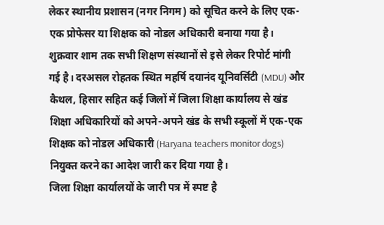लेकर स्थानीय प्रशासन (नगर निगम) को सूचित करने के लिए एक-एक प्रोफेसर या शिक्षक को नोडल अधिकारी बनाया गया है।
शुक्रवार शाम तक सभी शिक्षण संस्थानों से इसे लेकर रिपोर्ट मांगी गई है। दरअसल रोहतक स्थित महर्षि दयानंद यूनिवर्सिटी (MDU) और कैथल, हिसार सहित कई जिलों में जिला शिक्षा कार्यालय से खंड शिक्षा अधिकारियों को अपने-अपने खंड के सभी स्कूलों में एक-एक शिक्षक को नोडल अधिकारी (Haryana teachers monitor dogs) नियुक्त करने का आदेश जारी कर दिया गया है।
जिला शिक्षा कार्यालयों के जारी पत्र में स्पष्ट है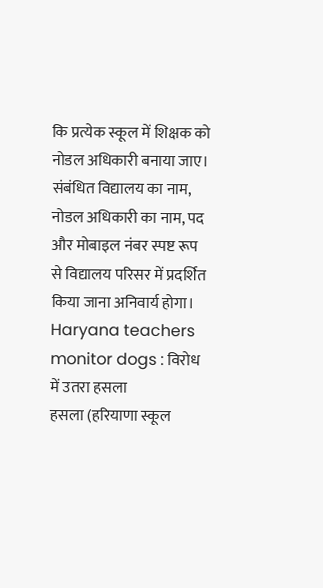कि प्रत्येक स्कूल में शिक्षक को नोडल अधिकारी बनाया जाए। संबंधित विद्यालय का नाम, नोडल अधिकारी का नाम, पद और मोबाइल नंबर स्पष्ट रूप से विद्यालय परिसर में प्रदर्शित किया जाना अनिवार्य होगा।
Haryana teachers monitor dogs : विरोध में उतरा हसला
हसला (हरियाणा स्कूल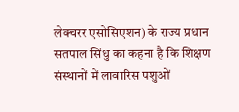लेक्चरर एसोसिएशन) के राज्य प्रधान सतपाल सिंधु का कहना है कि शिक्षण संस्थानों में लावारिस पशुओं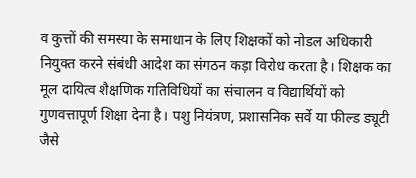व कुत्तों की समस्या के समाधान के लिए शिक्षकों को नोडल अधिकारी नियुक्त करने संबंधी आदेश का संगठन कड़ा विरोध करता है। शिक्षक का मूल दायित्व शैक्षणिक गतिविधियों का संचालन व विद्यार्थियों को गुणवत्तापूर्ण शिक्षा देना है। पशु नियंत्रण, प्रशासनिक सर्वे या फील्ड ड्यूटी जैसे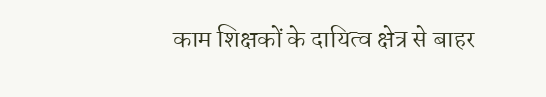काम शिक्षकों के दायित्व क्षेत्र से बाहर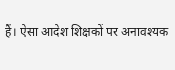हैं। ऐसा आदेश शिक्षकों पर अनावश्यक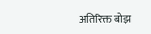अतिरिक्त बोझ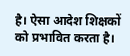है। ऐसा आदेश शिक्षकों को प्रभावित करता है।